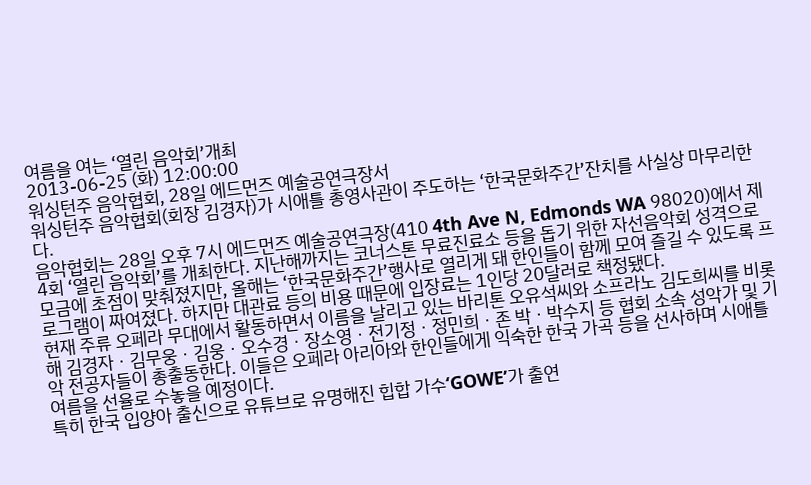여름을 여는 ‘열린 음악회’개최
2013-06-25 (화) 12:00:00
워싱턴주 음악협회, 28일 에드먼즈 예술공연극장서
워싱턴주 음악협회(회장 김경자)가 시애틀 총영사관이 주도하는 ‘한국문화주간’잔치를 사실상 마무리한다.
음악협회는 28일 오후 7시 에드먼즈 예술공연극장(410 4th Ave N, Edmonds WA 98020)에서 제 4회 ‘열린 음악회’를 개최한다. 지난해까지는 코너스톤 무료진료소 등을 돕기 위한 자선음악회 성격으로 모금에 초점이 맞춰졌지만, 올해는 ‘한국문화주간’행사로 열리게 돼 한인들이 함께 모여 즐길 수 있도록 프로그램이 짜여졌다. 하지만 대관료 등의 비용 때문에 입장료는 1인당 20달러로 책정됐다.
현재 주류 오페라 무대에서 활동하면서 이름을 날리고 있는 바리톤 오유석씨와 소프라노 김도희씨를 비롯해 김경자ㆍ김무웅ㆍ김웅ㆍ오수경ㆍ장소영ㆍ전기정ㆍ정민희ㆍ존 박ㆍ박수지 등 협회 소속 성악가 및 기악 전공자들이 총출동한다. 이들은 오페라 아리아와 한인들에게 익숙한 한국 가곡 등을 선사하며 시애틀 여름을 선율로 수놓을 예정이다.
특히 한국 입양아 출신으로 유튜브로 유명해진 힙합 가수‘GOWE’가 출연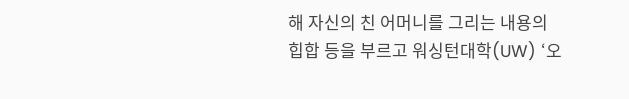해 자신의 친 어머니를 그리는 내용의 힙합 등을 부르고 워싱턴대학(UW) ‘오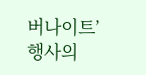버나이트’ 행사의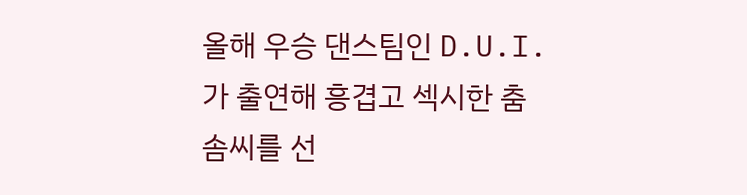올해 우승 댄스팀인 D.U.I.가 출연해 흥겹고 섹시한 춤 솜씨를 선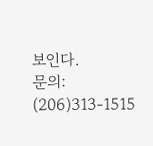보인다.
문의: (206)313-1515